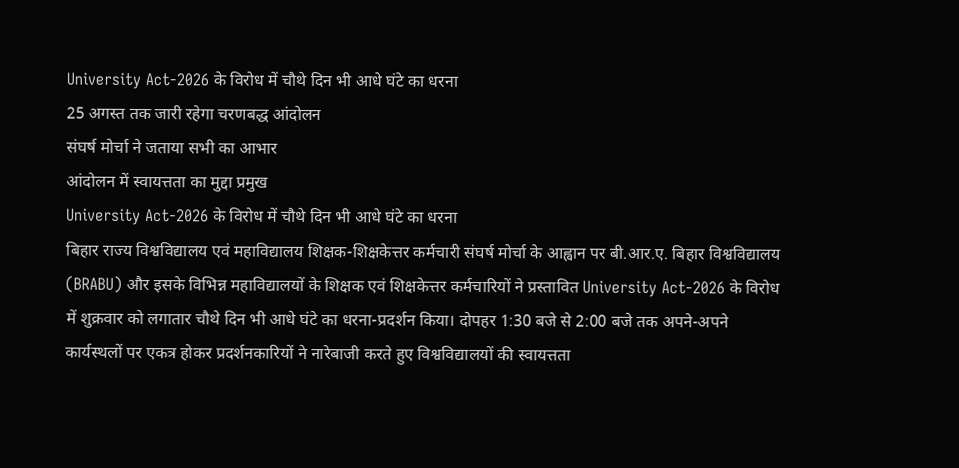University Act-2026 के विरोध में चौथे दिन भी आधे घंटे का धरना
25 अगस्त तक जारी रहेगा चरणबद्ध आंदोलन
संघर्ष मोर्चा ने जताया सभी का आभार
आंदोलन में स्वायत्तता का मुद्दा प्रमुख
University Act-2026 के विरोध में चौथे दिन भी आधे घंटे का धरना
बिहार राज्य विश्वविद्यालय एवं महाविद्यालय शिक्षक-शिक्षकेत्तर कर्मचारी संघर्ष मोर्चा के आह्वान पर बी.आर.ए. बिहार विश्वविद्यालय (BRABU) और इसके विभिन्न महाविद्यालयों के शिक्षक एवं शिक्षकेत्तर कर्मचारियों ने प्रस्तावित University Act-2026 के विरोध में शुक्रवार को लगातार चौथे दिन भी आधे घंटे का धरना-प्रदर्शन किया। दोपहर 1:30 बजे से 2:00 बजे तक अपने-अपने कार्यस्थलों पर एकत्र होकर प्रदर्शनकारियों ने नारेबाजी करते हुए विश्वविद्यालयों की स्वायत्तता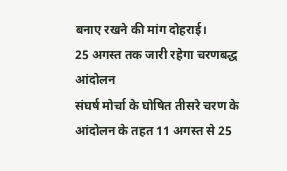बनाए रखने की मांग दोहराई।
25 अगस्त तक जारी रहेगा चरणबद्ध आंदोलन
संघर्ष मोर्चा के घोषित तीसरे चरण के आंदोलन के तहत 11 अगस्त से 25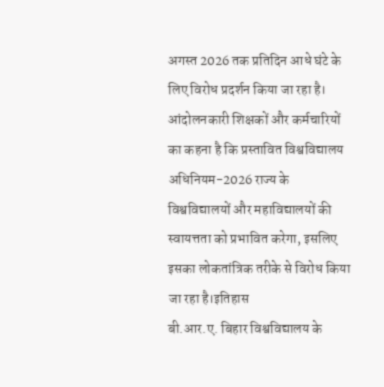अगस्त 2026 तक प्रतिदिन आधे घंटे के लिए विरोध प्रदर्शन किया जा रहा है। आंदोलनकारी शिक्षकों और कर्मचारियों का कहना है कि प्रस्तावित विश्वविद्यालय अधिनियम-2026 राज्य के विश्वविद्यालयों और महाविद्यालयों की स्वायत्तता को प्रभावित करेगा, इसलिए इसका लोकतांत्रिक तरीके से विरोध किया जा रहा है।इतिहास
बी.आर.ए. बिहार विश्वविद्यालय के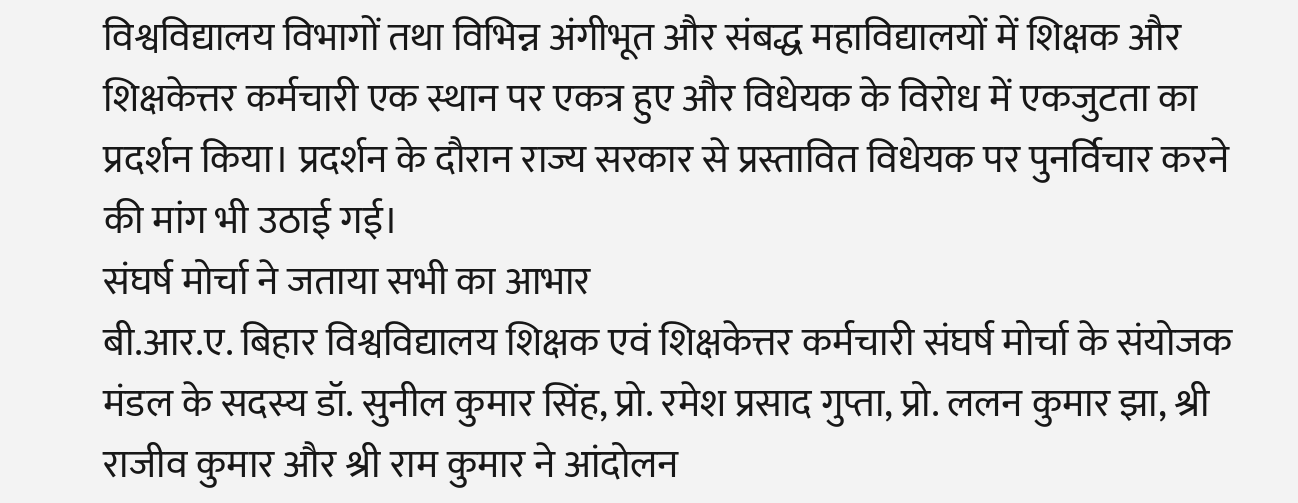विश्वविद्यालय विभागों तथा विभिन्न अंगीभूत और संबद्ध महाविद्यालयों में शिक्षक और शिक्षकेत्तर कर्मचारी एक स्थान पर एकत्र हुए और विधेयक के विरोध में एकजुटता का प्रदर्शन किया। प्रदर्शन के दौरान राज्य सरकार से प्रस्तावित विधेयक पर पुनर्विचार करने की मांग भी उठाई गई।
संघर्ष मोर्चा ने जताया सभी का आभार
बी.आर.ए. बिहार विश्वविद्यालय शिक्षक एवं शिक्षकेत्तर कर्मचारी संघर्ष मोर्चा के संयोजक मंडल के सदस्य डॉ. सुनील कुमार सिंह, प्रो. रमेश प्रसाद गुप्ता, प्रो. ललन कुमार झा, श्री राजीव कुमार और श्री राम कुमार ने आंदोलन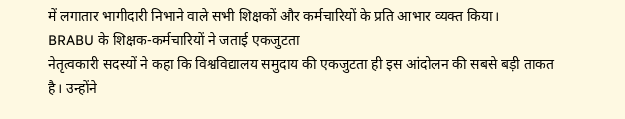में लगातार भागीदारी निभाने वाले सभी शिक्षकों और कर्मचारियों के प्रति आभार व्यक्त किया।
BRABU के शिक्षक-कर्मचारियों ने जताई एकजुटता
नेतृत्वकारी सदस्यों ने कहा कि विश्वविद्यालय समुदाय की एकजुटता ही इस आंदोलन की सबसे बड़ी ताकत है। उन्होंने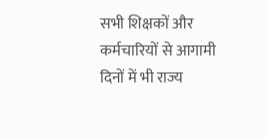सभी शिक्षकों और कर्मचारियों से आगामी दिनों में भी राज्य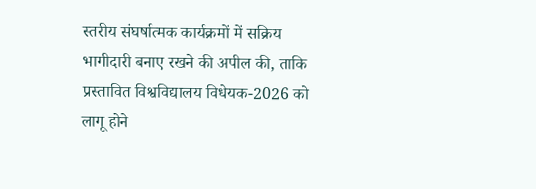स्तरीय संघर्षात्मक कार्यक्रमों में सक्रिय भागीदारी बनाए रखने की अपील की, ताकि प्रस्तावित विश्वविद्यालय विधेयक-2026 को लागू होने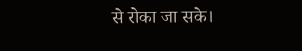से रोका जा सके।